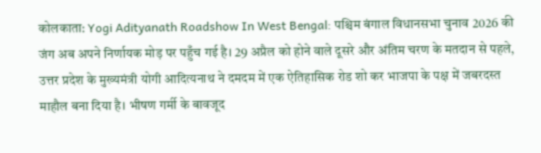कोलकाता: Yogi Adityanath Roadshow In West Bengal: पश्चिम बंगाल विधानसभा चुनाव 2026 की जंग अब अपने निर्णायक मोड़ पर पहुँच गई है। 29 अप्रैल को होने वाले दूसरे और अंतिम चरण के मतदान से पहले, उत्तर प्रदेश के मुख्यमंत्री योगी आदित्यनाथ ने दमदम में एक ऐतिहासिक रोड शो कर भाजपा के पक्ष में जबरदस्त माहौल बना दिया है। भीषण गर्मी के बावजूद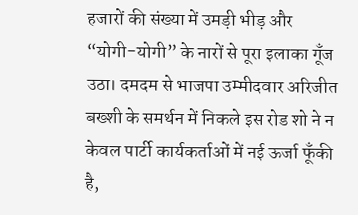हजारों की संख्या में उमड़ी भीड़ और “योगी-योगी” के नारों से पूरा इलाका गूँज उठा। दमदम से भाजपा उम्मीदवार अरिजीत बख्शी के समर्थन में निकले इस रोड शो ने न केवल पार्टी कार्यकर्ताओं में नई ऊर्जा फूँकी है,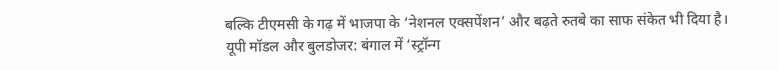बल्कि टीएमसी के गढ़ में भाजपा के ‘नेशनल एक्सपेंशन’ और बढ़ते रुतबे का साफ संकेत भी दिया है।
यूपी मॉडल और बुलडोजर: बंगाल में ‘स्ट्रॉन्ग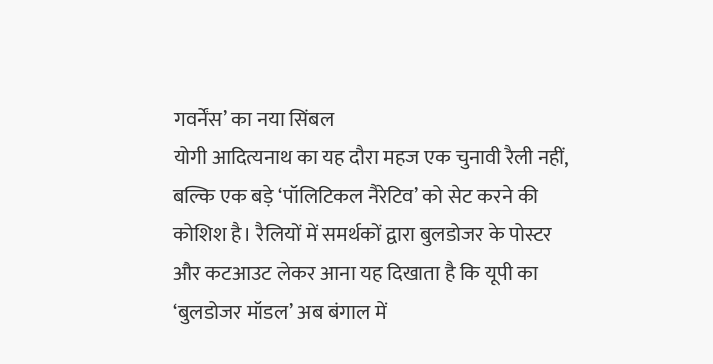गवर्नेंस’ का नया सिंबल
योगी आदित्यनाथ का यह दौरा महज एक चुनावी रैली नहीं, बल्कि एक बड़े ‘पॉलिटिकल नैरेटिव’ को सेट करने की कोशिश है। रैलियों में समर्थकों द्वारा बुलडोजर के पोस्टर और कटआउट लेकर आना यह दिखाता है कि यूपी का ‘बुलडोजर मॉडल’ अब बंगाल में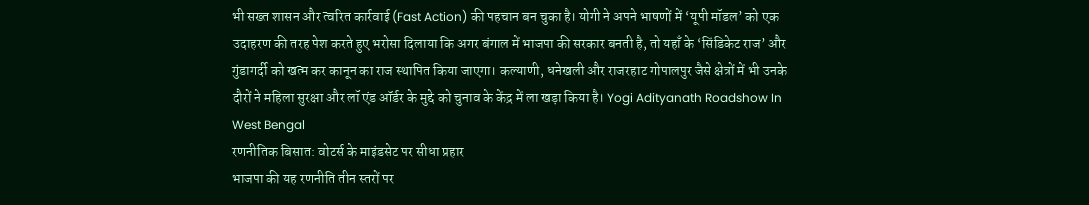भी सख्त शासन और त्वरित कार्रवाई (Fast Action) की पहचान बन चुका है। योगी ने अपने भाषणों में ‘यूपी मॉडल’ को एक उदाहरण की तरह पेश करते हुए भरोसा दिलाया कि अगर बंगाल में भाजपा की सरकार बनती है, तो यहाँ के ‘सिंडिकेट राज’ और गुंडागर्दी को खत्म कर कानून का राज स्थापित किया जाएगा। कल्याणी, धनेखली और राजरहाट गोपालपुर जैसे क्षेत्रों में भी उनके दौरों ने महिला सुरक्षा और लॉ एंड ऑर्डर के मुद्दे को चुनाव के केंद्र में ला खड़ा किया है। Yogi Adityanath Roadshow In West Bengal
रणनीतिक बिसात: वोटर्स के माइंडसेट पर सीधा प्रहार
भाजपा की यह रणनीति तीन स्तरों पर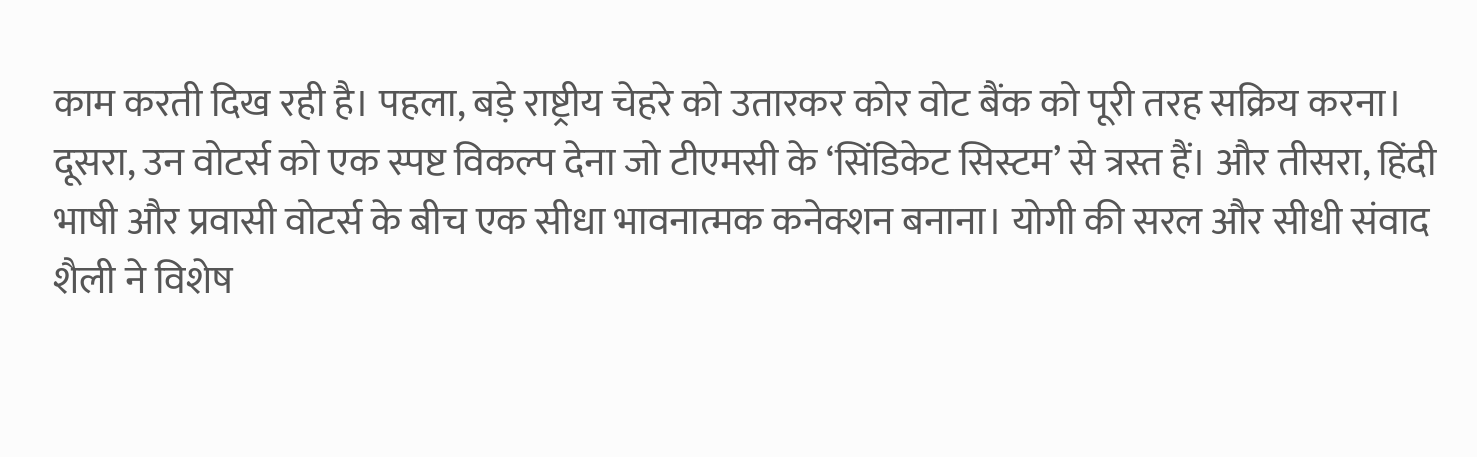काम करती दिख रही है। पहला, बड़े राष्ट्रीय चेहरे को उतारकर कोर वोट बैंक को पूरी तरह सक्रिय करना। दूसरा, उन वोटर्स को एक स्पष्ट विकल्प देना जो टीएमसी के ‘सिंडिकेट सिस्टम’ से त्रस्त हैं। और तीसरा, हिंदी भाषी और प्रवासी वोटर्स के बीच एक सीधा भावनात्मक कनेक्शन बनाना। योगी की सरल और सीधी संवाद शैली ने विशेष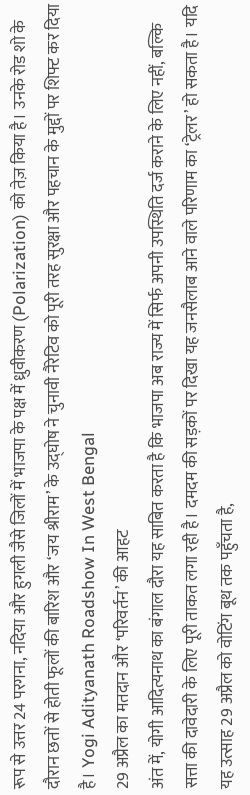रूप से उत्तर 24 परगना, नदिया और हुगली जैसे जिलों में भाजपा के पक्ष में ध्रुवीकरण (Polarization) को तेज़ किया है। उनके रोड शो के दौरान छतों से होती फूलों की बारिश और ‘जय श्रीराम’ के उद्घोष ने चुनावी नैरेटिव को पूरी तरह सुरक्षा और पहचान के मुद्दों पर शिफ्ट कर दिया है। Yogi Adityanath Roadshow In West Bengal
29 अप्रैल का मतदान और ‘परिवर्तन’ की आहट
अंत में, योगी आदित्यनाथ का बंगाल दौरा यह साबित करता है कि भाजपा अब राज्य में सिर्फ अपनी उपस्थिति दर्ज कराने के लिए नहीं, बल्कि सत्ता की दावेदारी के लिए पूरी ताकत लगा रही है। दमदम की सड़कों पर दिखा यह जनसैलाब आने वाले परिणाम का ‘ट्रेलर’ हो सकता है। यदि यह उत्साह 29 अप्रैल को वोटिंग बूथ तक पहुँचता है,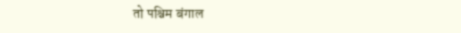तो पश्चिम बंगाल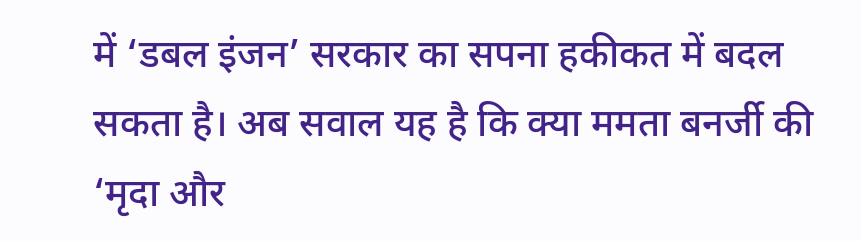में ‘डबल इंजन’ सरकार का सपना हकीकत में बदल सकता है। अब सवाल यह है कि क्या ममता बनर्जी की ‘मृदा और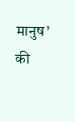मानुष’ की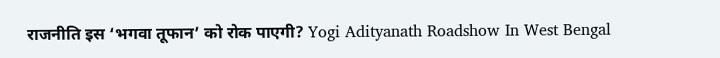राजनीति इस ‘भगवा तूफान’ को रोक पाएगी? Yogi Adityanath Roadshow In West Bengal